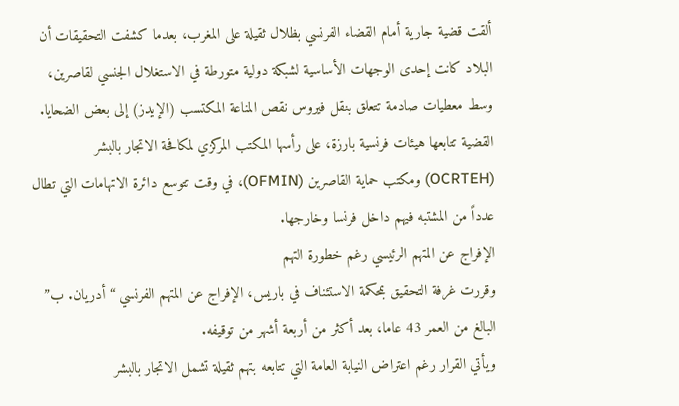ألقت قضية جارية أمام القضاء الفرنسي بظلال ثقيلة على المغرب، بعدما كشفت التحقيقات أن البلاد كانت إحدى الوجهات الأساسية لشبكة دولية متورطة في الاستغلال الجنسي لقاصرين، وسط معطيات صادمة تتعلق بنقل فيروس نقص المناعة المكتسب (الإيدز) إلى بعض الضحايا.
القضية تتابعها هيئات فرنسية بارزة، على رأسها المكتب المركزي لمكافحة الاتجار بالبشر (OCRTEH) ومكتب حماية القاصرين (OFMIN)، في وقت تتوسع دائرة الاتهامات التي تطال عدداً من المشتبه فيهم داخل فرنسا وخارجها.
الإفراج عن المتهم الرئيسي رغم خطورة التهم
وقررت غرفة التحقيق بمحكمة الاستئناف في باريس، الإفراج عن المتهم الفرنسي “أدريان. ب” البالغ من العمر 43 عاما، بعد أكثر من أربعة أشهر من توقيفه.
ويأتي القرار رغم اعتراض النيابة العامة التي تتابعه بتهم ثقيلة تشمل الاتجار بالبشر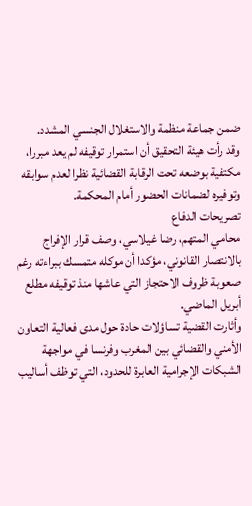ضمن جماعة منظمة والاستغلال الجنسي المشدد.
وقد رأت هيئة التحقيق أن استمرار توقيفه لم يعد مبررا، مكتفية بوضعه تحت الرقابة القضائية نظرا لعدم سوابقه وتوفيره لضمانات الحضور أمام المحكمة.
تصريحات الدفاع
محامي المتهم، رضا غيلاسي، وصف قرار الإفراج بالانتصار القانوني، مؤكدا أن موكله متمسك ببراءته رغم صعوبة ظروف الاحتجاز التي عاشها منذ توقيفه مطلع أبريل الماضي.
وأثارت القضية تساؤلات حادة حول مدى فعالية التعاون الأمني والقضائي بين المغرب وفرنسا في مواجهة الشبكات الإجرامية العابرة للحدود، التي توظف أساليب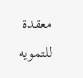معقدة للتمويه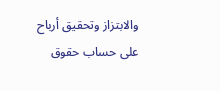والابتزاز وتحقيق أرباح على حساب حقوق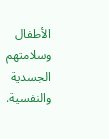الأطفال وسلامتهم الجسدية والنفسية.